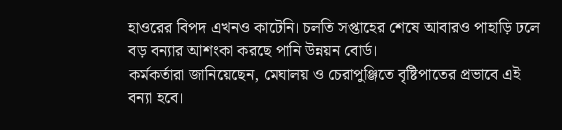হাওরের বিপদ এখনও কাটেনি। চলতি সপ্তাহের শেষে আবারও পাহাড়ি ঢলে বড় বন্যার আশংকা করছে পানি উন্নয়ন বোর্ড।
কর্মকর্তারা জানিয়েছেন, মেঘালয় ও চেরাপুঞ্জিতে বৃষ্টিপাতের প্রভাবে এই বন্যা হবে।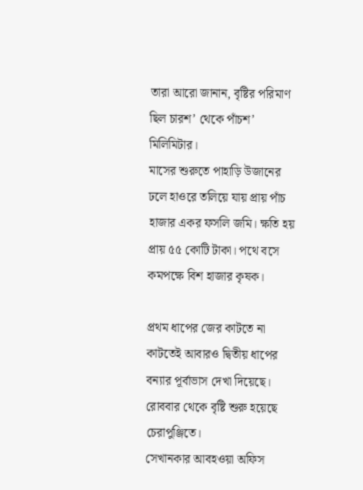তারা আরো জানান, বৃষ্টির পরিমাণ ছিল চারশ’ থেকে পাঁচশ’ মিলিমিটার।
মাসের শুরুতে পাহাড়ি উজানের ঢলে হাওরে তলিয়ে যায় প্রায় পাঁচ হাজার একর ফসলি জমি। ক্ষতি হয় প্রায় ৫৫ কোটি টাকা। পথে বসে কমপক্ষে বিশ হাজার কৃষক।

প্রথম ধাপের জের কাটতে না কাটতেই আবারও দ্বিতীয় ধাপের বন্যার পূর্বাভাস দেখা দিয়েছে। রোববার থেকে বৃষ্টি শুরু হয়েছে চেরাপুঞ্জিতে।
সেখানকার আবহওয়া অফিস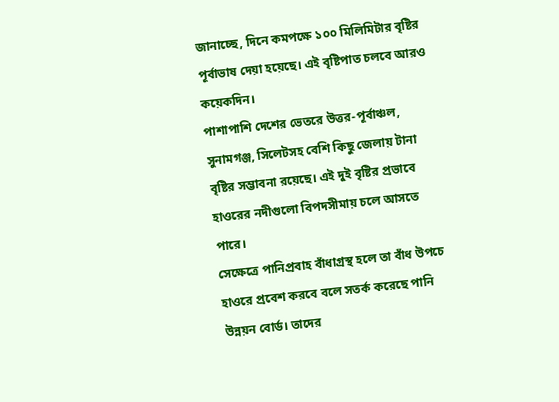জানাচ্ছে, দিনে কমপক্ষে ১০০ মিলিমিটার বৃষ্টির পূর্বাভাষ দেয়া হয়েছে। এই বৃষ্টিপাত চলবে আরও কয়েকদিন।
পাশাপাশি দেশের ভেতরে উত্তর-পূর্বাঞ্চল, সুনামগঞ্জ, সিলেটসহ বেশি কিছু জেলায় টানা বৃষ্টির সম্ভাবনা রয়েছে। এই দুই বৃষ্টির প্রভাবে হাওরের নদীগুলো বিপদসীমায় চলে আসতে পারে।
সেক্ষেত্রে পানিপ্রবাহ বাঁধাগ্রস্থ হলে তা বাঁধ উপচে হাওরে প্রবেশ করবে বলে সতর্ক করেছে পানি উন্নয়ন বোর্ড। তাদের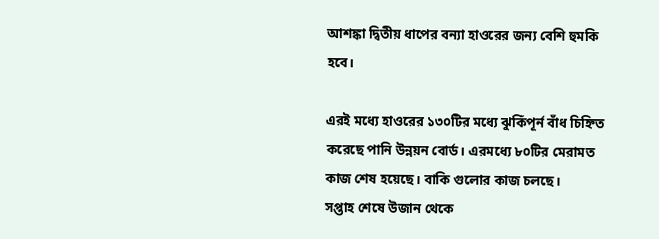আশঙ্কা দ্বিতীয় ধাপের বন্যা হাওরের জন্য বেশি হুমকি হবে।

এরই মধ্যে হাওরের ১৩০টির মধ্যে ঝুকিঁপূর্ন বাঁধ চিহ্নিত করেছে পানি উন্নয়ন বোর্ড। এরমধ্যে ৮০টির মেরামত কাজ শেষ হয়েছে। বাকি গুলোর কাজ চলছে।
সপ্তাহ শেষে উজান থেকে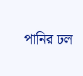পানির ঢল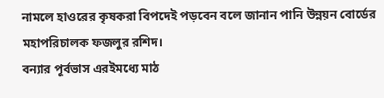নামলে হাওরের কৃষকরা বিপদেই পড়বেন বলে জানান পানি উন্নয়ন বোর্ডের মহাপরিচালক ফজলুর রশিদ।
বন্যার পূর্বভাস এরইমধ্যে মাঠ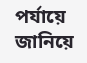পর্যায়ে জানিয়ে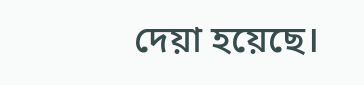দেয়া হয়েছে।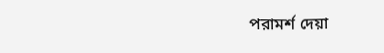পরামর্শ দেয়া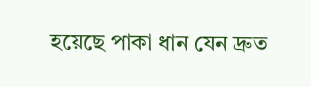হয়েছে পাকা ধান যেন দ্রুত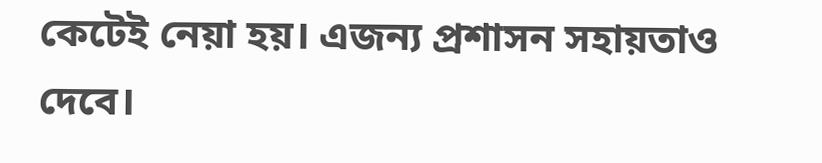কেটেই নেয়া হয়। এজন্য প্রশাসন সহায়তাও দেবে।